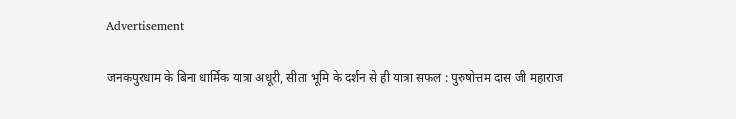Advertisement

जनकपुरधाम के बिना धार्मिक यात्रा अधूरी, सीता भूमि के दर्शन से ही यात्रा सफल : पुरुषोत्तम दास जी महाराज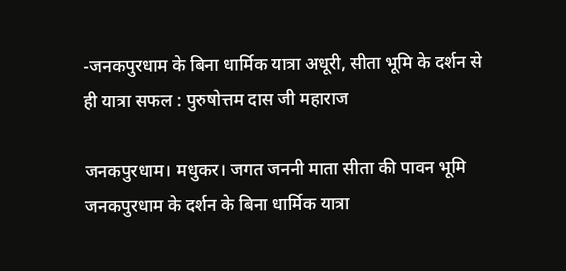-जनकपुरधाम के बिना धार्मिक यात्रा अधूरी, सीता भूमि के दर्शन से ही यात्रा सफल : पुरुषोत्तम दास जी महाराज

जनकपुरधाम। मधुकर। जगत जननी माता सीता की पावन भूमि जनकपुरधाम के दर्शन के बिना धार्मिक यात्रा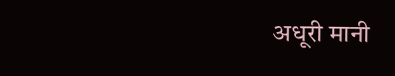अधूरी मानी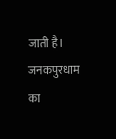जाती है। जनकपुरधाम का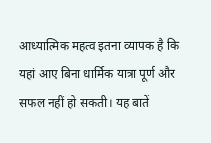आध्यात्मिक महत्व इतना व्यापक है कि यहां आए बिना धार्मिक यात्रा पूर्ण और सफल नहीं हो सकती। यह बातें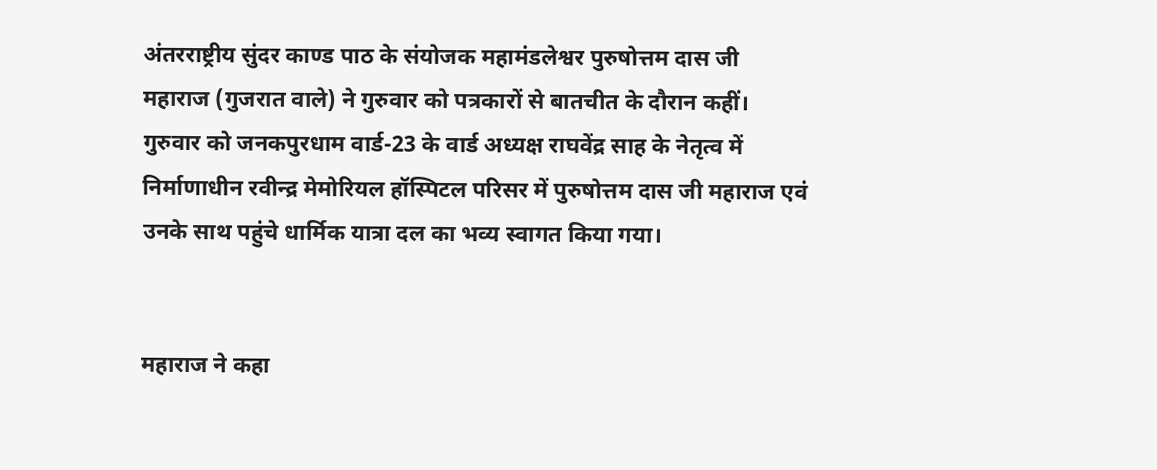अंतरराष्ट्रीय सुंदर काण्ड पाठ के संयोजक महामंडलेश्वर पुरुषोत्तम दास जी महाराज (गुजरात वाले) ने गुरुवार को पत्रकारों से बातचीत के दौरान कहीं।
गुरुवार को जनकपुरधाम वार्ड-23 के वार्ड अध्यक्ष राघवेंद्र साह के नेतृत्व में निर्माणाधीन रवीन्द्र मेमोरियल हॉस्पिटल परिसर में पुरुषोत्तम दास जी महाराज एवं उनके साथ पहुंचे धार्मिक यात्रा दल का भव्य स्वागत किया गया।


महाराज ने कहा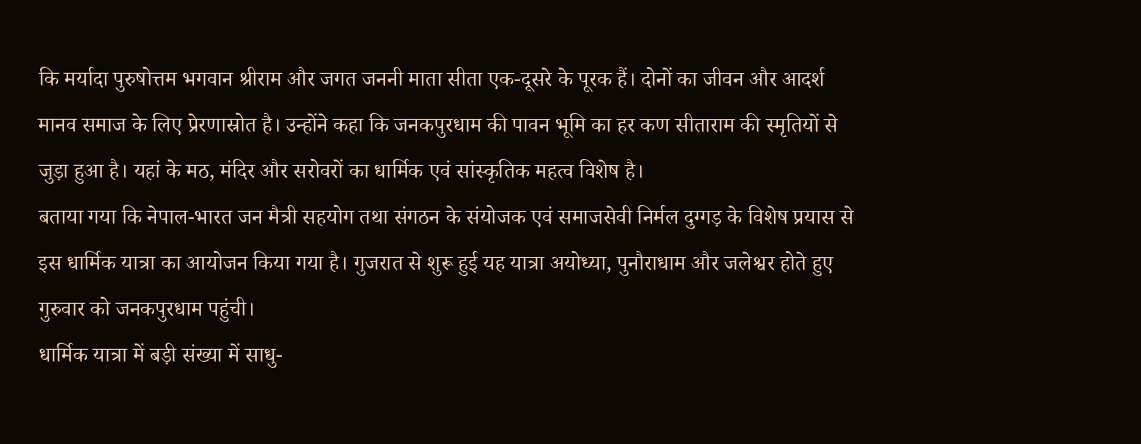कि मर्यादा पुरुषोत्तम भगवान श्रीराम और जगत जननी माता सीता एक-दूसरे के पूरक हैं। दोनों का जीवन और आदर्श मानव समाज के लिए प्रेरणास्रोत है। उन्होंने कहा कि जनकपुरधाम की पावन भूमि का हर कण सीताराम की स्मृतियों से जुड़ा हुआ है। यहां के मठ, मंदिर और सरोवरों का धार्मिक एवं सांस्कृतिक महत्व विशेष है।
बताया गया कि नेपाल-भारत जन मैत्री सहयोग तथा संगठन के संयोजक एवं समाजसेवी निर्मल दुग्गड़ के विशेष प्रयास से इस धार्मिक यात्रा का आयोजन किया गया है। गुजरात से शुरू हुई यह यात्रा अयोध्या, पुनौराधाम और जलेश्वर होते हुए गुरुवार को जनकपुरधाम पहुंची।
धार्मिक यात्रा में बड़ी संख्या में साधु-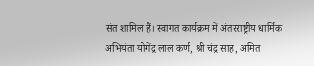संत शामिल हैं। स्वागत कार्यक्रम में अंतरराष्ट्रीय धार्मिक अभियंता योगेंद्र लाल कर्ण, श्री चंद्र साह, अमित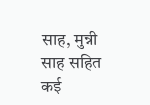साह, मुन्नी साह सहित कई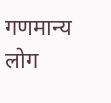गणमान्य लोग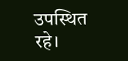उपस्थित रहे।